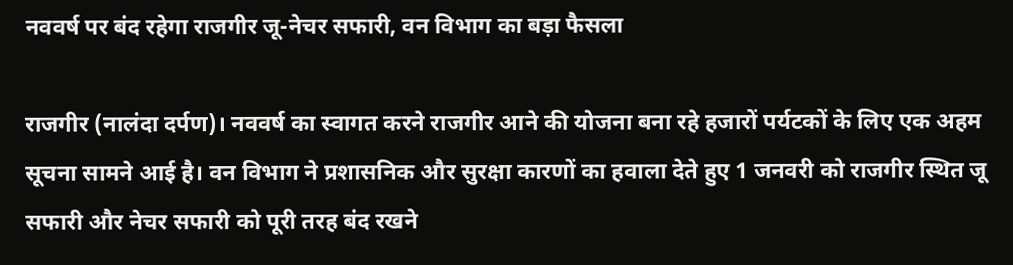नववर्ष पर बंद रहेगा राजगीर जू-नेचर सफारी, वन विभाग का बड़ा फैसला

राजगीर (नालंदा दर्पण)। नववर्ष का स्वागत करने राजगीर आने की योजना बना रहे हजारों पर्यटकों के लिए एक अहम सूचना सामने आई है। वन विभाग ने प्रशासनिक और सुरक्षा कारणों का हवाला देते हुए 1 जनवरी को राजगीर स्थित जू सफारी और नेचर सफारी को पूरी तरह बंद रखने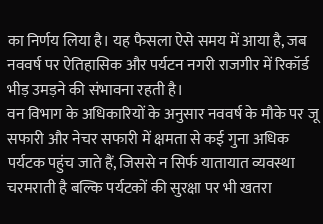का निर्णय लिया है। यह फैसला ऐसे समय में आया है, जब नववर्ष पर ऐतिहासिक और पर्यटन नगरी राजगीर में रिकॉर्ड भीड़ उमड़ने की संभावना रहती है।
वन विभाग के अधिकारियों के अनुसार नववर्ष के मौके पर जू सफारी और नेचर सफारी में क्षमता से कई गुना अधिक पर्यटक पहुंच जाते हैं, जिससे न सिर्फ यातायात व्यवस्था चरमराती है बल्कि पर्यटकों की सुरक्षा पर भी खतरा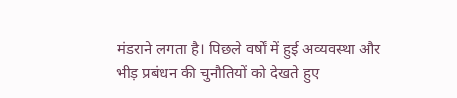मंडराने लगता है। पिछले वर्षों में हुई अव्यवस्था और भीड़ प्रबंधन की चुनौतियों को देखते हुए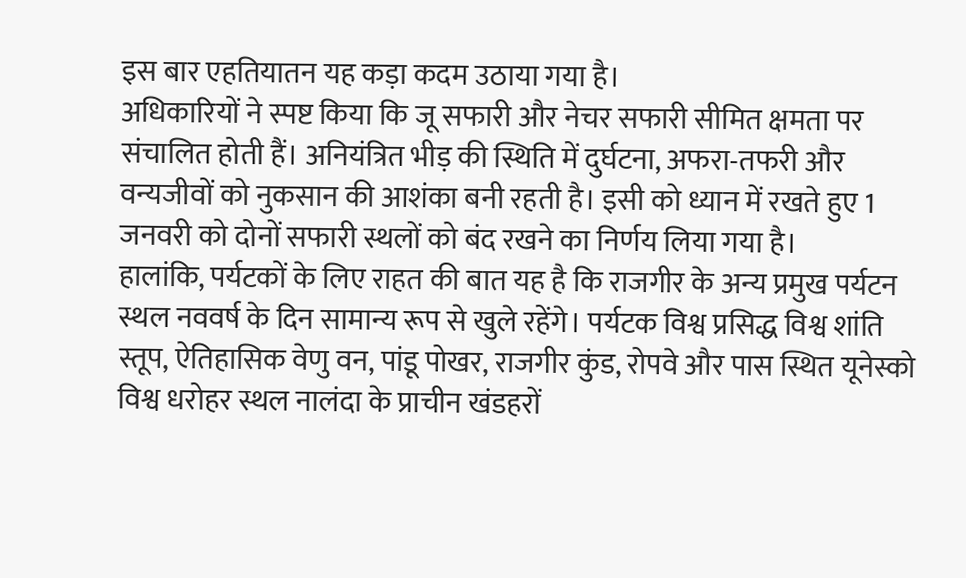इस बार एहतियातन यह कड़ा कदम उठाया गया है।
अधिकारियों ने स्पष्ट किया कि जू सफारी और नेचर सफारी सीमित क्षमता पर संचालित होती हैं। अनियंत्रित भीड़ की स्थिति में दुर्घटना, अफरा-तफरी और वन्यजीवों को नुकसान की आशंका बनी रहती है। इसी को ध्यान में रखते हुए 1 जनवरी को दोनों सफारी स्थलों को बंद रखने का निर्णय लिया गया है।
हालांकि, पर्यटकों के लिए राहत की बात यह है कि राजगीर के अन्य प्रमुख पर्यटन स्थल नववर्ष के दिन सामान्य रूप से खुले रहेंगे। पर्यटक विश्व प्रसिद्ध विश्व शांति स्तूप, ऐतिहासिक वेणु वन, पांडू पोखर, राजगीर कुंड, रोपवे और पास स्थित यूनेस्को विश्व धरोहर स्थल नालंदा के प्राचीन खंडहरों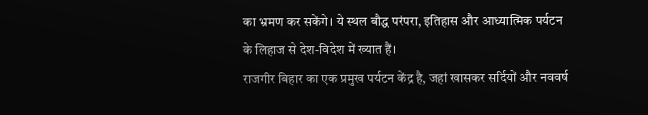का भ्रमण कर सकेंगे। ये स्थल बौद्ध परंपरा, इतिहास और आध्यात्मिक पर्यटन के लिहाज से देश-विदेश में ख्यात हैं।
राजगीर बिहार का एक प्रमुख पर्यटन केंद्र है, जहां खासकर सर्दियों और नववर्ष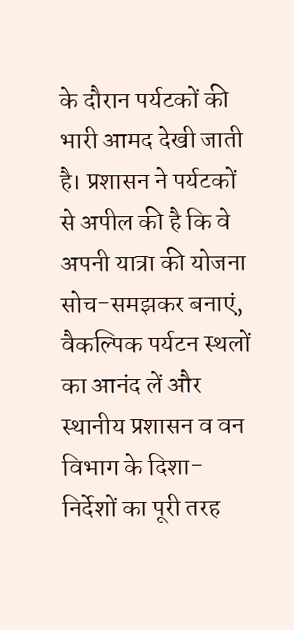के दौरान पर्यटकों की भारी आमद देखी जाती है। प्रशासन ने पर्यटकों से अपील की है कि वे अपनी यात्रा की योजना सोच-समझकर बनाएं, वैकल्पिक पर्यटन स्थलों का आनंद लें और स्थानीय प्रशासन व वन विभाग के दिशा-निर्देशों का पूरी तरह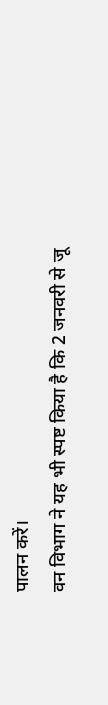पालन करें।
वन विभाग ने यह भी स्पष्ट किया है कि 2 जनवरी से जू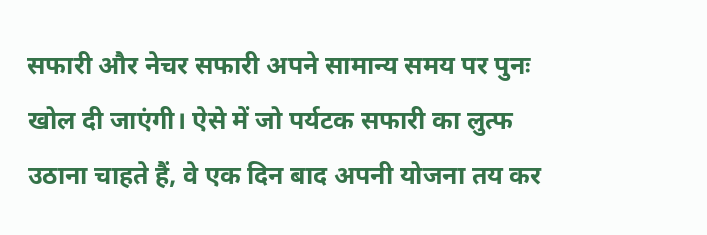सफारी और नेचर सफारी अपने सामान्य समय पर पुनः खोल दी जाएंगी। ऐसे में जो पर्यटक सफारी का लुत्फ उठाना चाहते हैं, वे एक दिन बाद अपनी योजना तय कर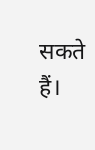सकते हैं।